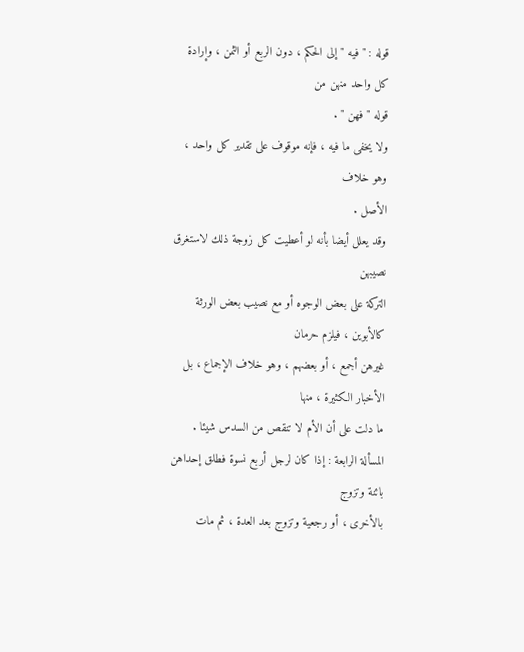قوله : " فيه " إلى الحكم ، دون الربع أو الثمن ، وإرادة كل واحد منهن من
قوله " فهن " .
ولا يخفى ما فيه ، فإنه موقوف على تقدير كل واحد ، وهو خلاف
الأصل .
وقد يعلل أيضا بأنه لو أعطيت كل زوجة ذلك لاستغرق نصيبهن
التركة على بعض الوجوه أو مع نصيب بعض الورثة كالأبوين ، فيلزم حرمان
غيرهن أجمع ، أو بعضهم ، وهو خلاف الإجماع ، بل الأخبار الكثيرة ، منها
ما دلت على أن الأم لا تنقص من السدس شيئا .
المسألة الرابعة : إذا كان لرجل أربع نسوة فطلق إحداهن بائنة وتزوج
بالأخرى ، أو رجعية وتزوج بعد العدة ، ثم مات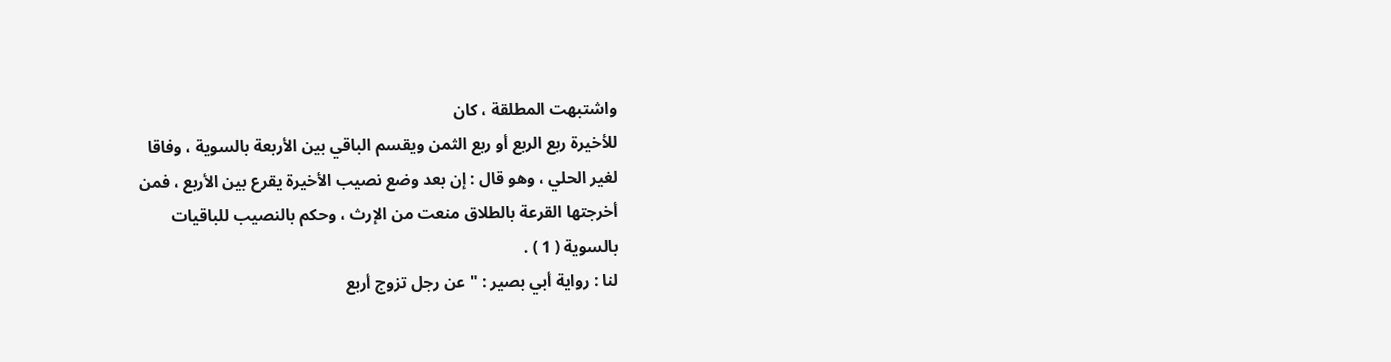واشتبهت المطلقة ، كان
للأخيرة ربع الربع أو ربع الثمن ويقسم الباقي بين الأربعة بالسوية ، وفاقا
لغير الحلي ، وهو قال : إن بعد وضع نصيب الأخيرة يقرع بين الأربع ، فمن
أخرجتها القرعة بالطلاق منعت من الإرث ، وحكم بالنصيب للباقيات
بالسوية ( 1 ) .
لنا : رواية أبي بصير : " عن رجل تزوج أربع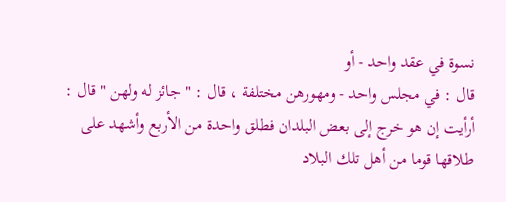نسوة في عقد واحد - أو
قال : في مجلس واحد - ومهورهن مختلفة ، قال : " جائز له ولهن " قال :
أرأيت إن هو خرج إلى بعض البلدان فطلق واحدة من الأربع وأشهد على
طلاقها قوما من أهل تلك البلاد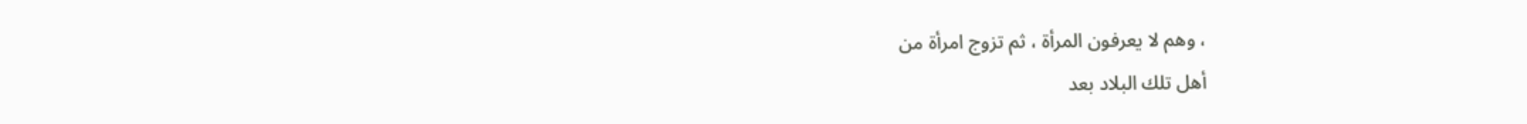، وهم لا يعرفون المرأة ، ثم تزوج امرأة من
أهل تلك البلاد بعد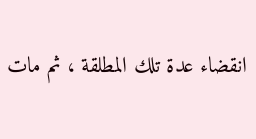انقضاء عدة تلك المطلقة ، ثم مات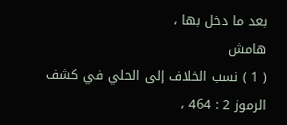بعد ما دخل بها ،
هامش
( 1 ) نسب الخلاف إلى الحلي في كشف الرموز 2 : 464 ،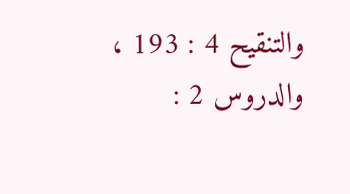والتنقيح 4 : 193 ،
والدروس 2 :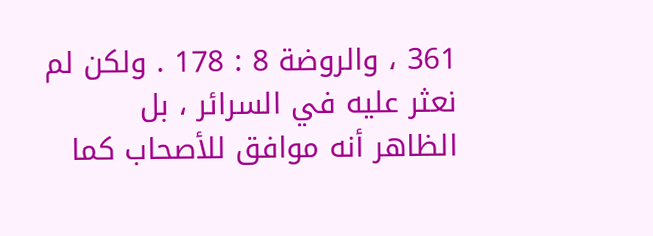361 ، والروضة 8 : 178 . ولكن لم نعثر عليه في السرائر ، بل
الظاهر أنه موافق للأصحاب كما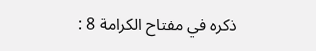ذكره في مفتاح الكرامة 8 :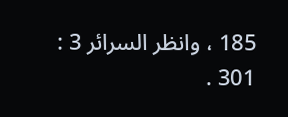185 ، وانظر السرائر 3 :
301 .